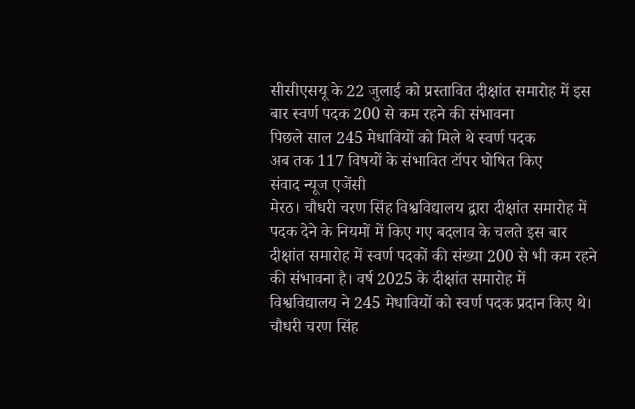सीसीएसयू के 22 जुलाई को प्रस्तावित दीक्षांत समारोह में इस बार स्वर्ण पदक 200 से कम रहने की संभावना
पिछले साल 245 मेधावियों को मिले थे स्वर्ण पदक
अब तक 117 विषयों के संभावित टॉपर घोषित किए
संवाद न्यूज एजेंसी
मेरठ। चौधरी चरण सिंह विश्वविद्यालय द्वारा दीक्षांत समारोह में पदक देने के नियमों में किए गए बदलाव के चलते इस बार दीक्षांत समारोह में स्वर्ण पदकों की संख्या 200 से भी कम रहने की संभावना है। वर्ष 2025 के दीक्षांत समारोह में विश्वविद्यालय ने 245 मेधावियों को स्वर्ण पदक प्रदान किए थे।
चौधरी चरण सिंह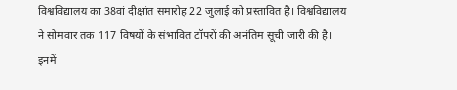विश्वविद्यालय का 38वां दीक्षांत समारोह 22 जुलाई को प्रस्तावित है। विश्वविद्यालय ने सोमवार तक 117 विषयों के संभावित टॉपरों की अनंतिम सूची जारी की है। इनमें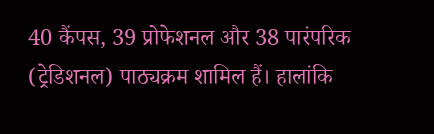40 कैंपस, 39 प्रोफेशनल और 38 पारंपरिक (ट्रेडिशनल) पाठ्यक्रम शामिल हैं। हालांकि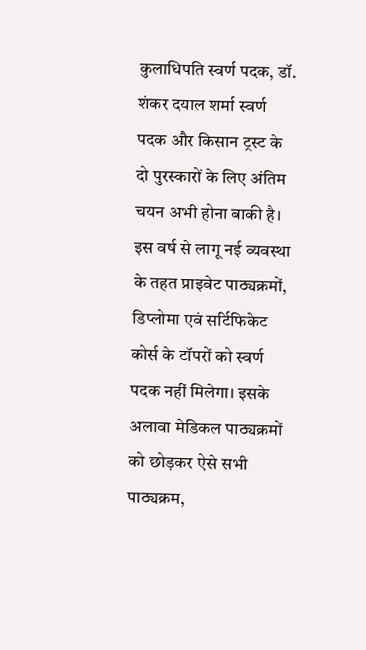कुलाधिपति स्वर्ण पदक, डॉ. शंकर दयाल शर्मा स्वर्ण पदक और किसान ट्रस्ट के दो पुरस्कारों के लिए अंतिम चयन अभी होना बाकी है।
इस वर्ष से लागू नई व्यवस्था के तहत प्राइवेट पाठ्यक्रमों, डिप्लोमा एवं सर्टिफिकेट कोर्स के टॉपरों को स्वर्ण पदक नहीं मिलेगा। इसके अलावा मेडिकल पाठ्यक्रमों को छोड़कर ऐसे सभी पाठ्यक्रम,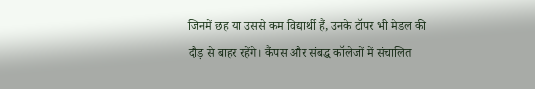जिनमें छह या उससे कम विद्यार्थी हैं, उनके टॉपर भी मेडल की दौड़ से बाहर रहेंगे। कैंपस और संबद्ध कॉलेजों में संचालित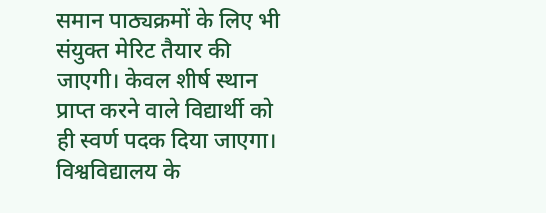समान पाठ्यक्रमों के लिए भी संयुक्त मेरिट तैयार की जाएगी। केवल शीर्ष स्थान प्राप्त करने वाले विद्यार्थी को ही स्वर्ण पदक दिया जाएगा।
विश्वविद्यालय के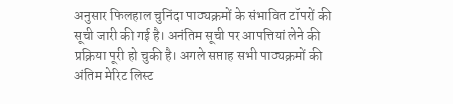अनुसार फिलहाल चुनिंदा पाठ्यक्रमों के संभावित टॉपरों की सूची जारी की गई है। अनंतिम सूची पर आपत्तियां लेने की प्रक्रिया पूरी हो चुकी है। अगले सप्ताह सभी पाठ्यक्रमों की अंतिम मेरिट लिस्ट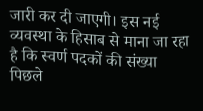जारी कर दी जाएगी। इस नई व्यवस्था के हिसाब से माना जा रहा है कि स्वर्ण पदकों की संख्या पिछले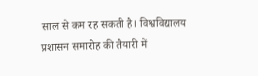साल से कम रह सकती है। विश्वविद्यालय प्रशासन समारोह की तैयारी में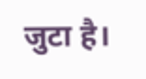जुटा है।